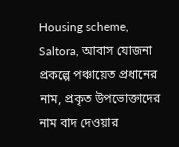Housing scheme, Saltora, আবাস যোজনা প্রকল্পে পঞ্চায়েত প্রধানের নাম, প্রকৃত উপভোক্তাদের নাম বাদ দেওয়ার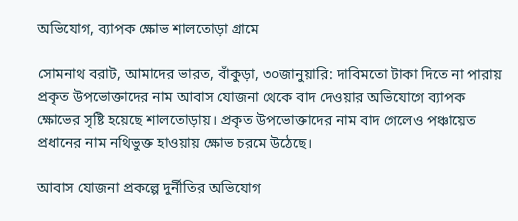অভিযোগ, ব্যাপক ক্ষোভ শালতোড়া গ্রামে

সোমনাথ বরাট, আমাদের ভারত, বাঁকুড়া, ৩০জানুয়ারি: দাবিমতো টাকা দিতে না পারায় প্রকৃত উপভোক্তাদের নাম আবাস যোজনা থেকে বাদ দেওয়ার অভিযোগে ব্যাপক ক্ষোভের সৃষ্টি হয়েছে শালতোড়ায়। প্রকৃত উপভোক্তাদের নাম বাদ গেলেও পঞ্চায়েত প্রধানের নাম নথিভুক্ত হাওয়ায় ক্ষোভ চরমে উঠেছে।

আবাস যোজনা প্রকল্পে দুর্নীতির অভিযোগ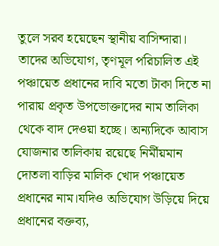তুলে সরব হয়েছেন স্থানীয় বাসিন্দারা। তাদের অভিযোগ, তৃণমূল পরিচালিত এই পঞ্চায়েত প্রধানের দাবি মতো টাকা দিতে না পারায় প্রকৃত উপভোক্তাদের নাম তালিকা থেকে বাদ দেওয়া হচ্ছে। অন্যদিকে আবাস যোজনার তালিকায় রয়েছে নির্মীয়মান দোতলা বাড়ির মালিক খোদ পঞ্চায়েত প্রধানের নাম।যদিও অভিযোগ উড়িয়ে দিয়ে প্রধানের বক্তব্য,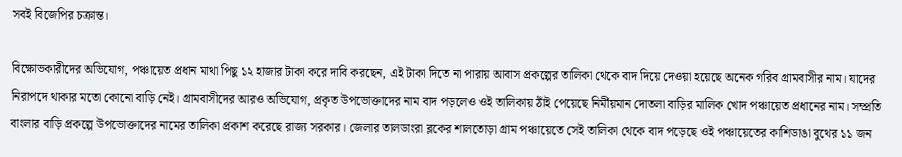সবই বিজেপির চক্রান্ত।

বিক্ষোভকারীদের অভিযোগ, পঞ্চায়েত প্রধান মাথা পিছু ১২ হাজার টাকা করে দাবি করছেন, এই টাকা দিতে না পারায় আবাস প্রকল্পের তালিকা থেকে বাদ দিয়ে দেওয়া হয়েছে অনেক গরিব গ্রামবাসীর নাম। যাদের নিরাপদে থাকার মতো কোনো বাড়ি নেই। গ্রামবাসীদের আরও অভিযোগ, প্রকৃত উপভোক্তাদের নাম বাদ পড়লেও ওই তালিকায় ঠাঁই পেয়েছে নির্মীয়মান দোতলা বাড়ির মালিক খোদ পঞ্চায়েত প্রধানের নাম। সম্প্রতি বাংলার বাড়ি প্রকল্পে উপভোক্তাদের নামের তালিকা প্রকাশ করেছে রাজ্য সরকার। জেলার তালডাংরা ব্লকের শালতোড়া গ্রাম পঞ্চায়েতে সেই তালিকা থেকে বাদ পড়েছে ওই পঞ্চায়েতের কাশিডাঙা বুথের ১১ জন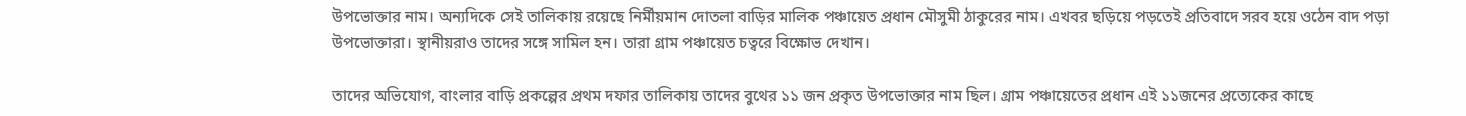উপভোক্তার নাম। অন্যদিকে সেই তালিকায় রয়েছে নির্মীয়মান দোতলা বাড়ির মালিক পঞ্চায়েত প্রধান মৌসুমী ঠাকুরের নাম। এখবর ছড়িয়ে পড়তেই প্রতিবাদে সরব হয়ে ওঠেন বাদ পড়া উপভোক্তারা। স্থানীয়রাও তাদের সঙ্গে সামিল হন। তারা গ্রাম পঞ্চায়েত চত্বরে বিক্ষোভ দেখান।

তাদের অভিযোগ, বাংলার বাড়ি প্রকল্পের প্রথম দফার তালিকায় তাদের বুথের ১১ জন প্রকৃত উপভোক্তার নাম ছিল। গ্রাম পঞ্চায়েতের প্রধান এই ১১জনের প্রত্যেকের কাছে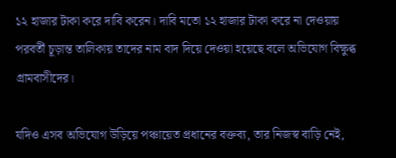১২ হাজার টাকা করে দাবি করেন। দাবি মতো ১২ হাজার টাকা করে না দেওয়ায় পরবর্তী চূড়ান্ত তালিকায় তাদের নাম বাদ দিয়ে দেওয়া হয়েছে বলে অভিযোগ বিক্ষুব্ধ গ্রামবাসীদের।

যদিও এসব অভিযোগ উড়িয়ে পঞ্চায়েত প্রধানের বক্তব্য, তার নিজস্ব বাড়ি নেই,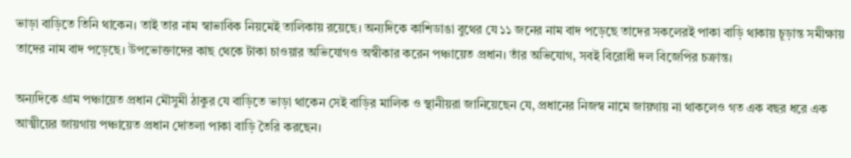ভাড়া বাড়িতে তিনি থাকেন। তাই তার নাম স্বাভাবিক নিয়মেই তালিকায় রয়েছে। অন্যদিকে কাশিডাঙা বুথের যে ১১ জনের নাম বাদ পড়েছে তাদের সকলেরই পাকা বাড়ি থাকায় চূড়ান্ত সমীক্ষায় তাদের নাম বাদ পড়েছে। উপভোক্তাদের কাছ থেকে টাকা চাওয়ার অভিযোগও অস্বীকার করেন পঞ্চায়েত প্রধান। তাঁর অভিযোগ, সবই বিরোধী দল বিজেপির চক্রান্ত।

অন্যদিকে গ্রাম পঞ্চায়েত প্রধান মৌসুমী ঠাকুর যে বাড়িতে ভাড়া থাকেন সেই বাড়ির মালিক ও স্থানীয়রা জানিয়েছেন যে, প্রধানের নিজস্ব নামে জায়গায় না থাকলেও গত এক বছর ধরে এক আত্মীয়ের জায়গায় পঞ্চায়েত প্রধান দোতলা পাকা বাড়ি তৈরি করছেন।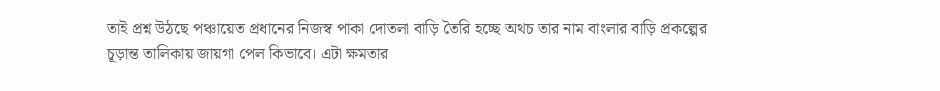তাই প্রশ্ন উঠছে পঞ্চায়েত প্রধানের নিজস্ব পাকা দোতলা বাড়ি তৈরি হচ্ছে অথচ তার নাম বাংলার বাড়ি প্রকল্পের চূড়ান্ত তালিকায় জায়গা পেল কিভাবে। এটা ক্ষমতার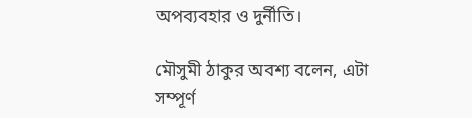অপব্যবহার ও দুর্নীতি।

মৌসুমী ঠাকুর অবশ্য বলেন, এটা সম্পূর্ণ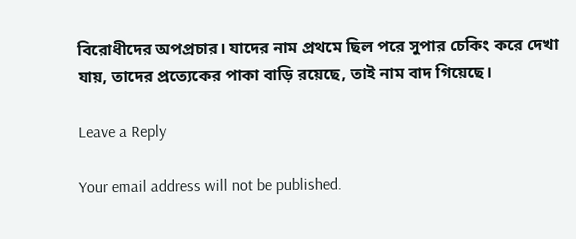বিরোধীদের অপপ্রচার। যাদের নাম প্রথমে ছিল পরে সুপার চেকিং করে দেখা যায়, তাদের প্রত্যেকের পাকা বাড়ি রয়েছে, তাই নাম বাদ গিয়েছে।

Leave a Reply

Your email address will not be published.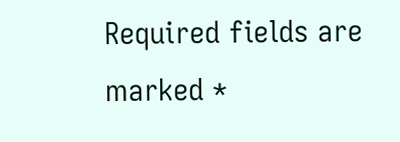Required fields are marked *